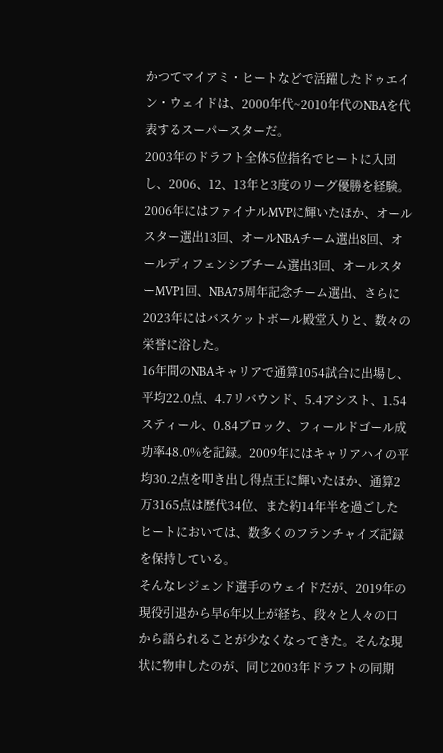かつてマイアミ・ヒートなどで活躍したドゥエイン・ウェイドは、2000年代~2010年代のNBAを代表するスーパースターだ。
2003年のドラフト全体5位指名でヒートに入団し、2006、12、13年と3度のリーグ優勝を経験。2006年にはファイナルMVPに輝いたほか、オールスター選出13回、オールNBAチーム選出8回、オールディフェンシブチーム選出3回、オールスターMVP1回、NBA75周年記念チーム選出、さらに2023年にはバスケットボール殿堂入りと、数々の栄誉に浴した。
16年間のNBAキャリアで通算1054試合に出場し、平均22.0点、4.7リバウンド、5.4アシスト、1.54スティール、0.84ブロック、フィールドゴール成功率48.0%を記録。2009年にはキャリアハイの平均30.2点を叩き出し得点王に輝いたほか、通算2万3165点は歴代34位、また約14年半を過ごしたヒートにおいては、数多くのフランチャイズ記録を保持している。
そんなレジェンド選手のウェイドだが、2019年の現役引退から早6年以上が経ち、段々と人々の口から語られることが少なくなってきた。そんな現状に物申したのが、同じ2003年ドラフトの同期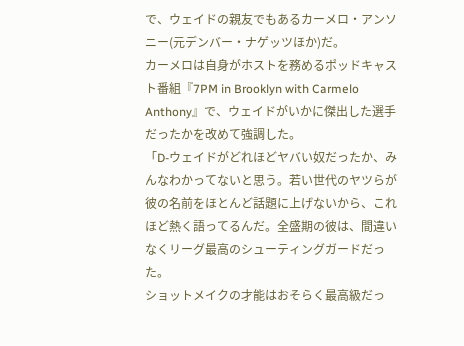で、ウェイドの親友でもあるカーメロ・アンソニー(元デンバー・ナゲッツほか)だ。
カーメロは自身がホストを務めるポッドキャスト番組『7PM in Brooklyn with Carmelo Anthony』で、ウェイドがいかに傑出した選手だったかを改めて強調した。
「D-ウェイドがどれほどヤバい奴だったか、みんなわかってないと思う。若い世代のヤツらが彼の名前をほとんど話題に上げないから、これほど熱く語ってるんだ。全盛期の彼は、間違いなくリーグ最高のシューティングガードだった。
ショットメイクの才能はおそらく最高級だっ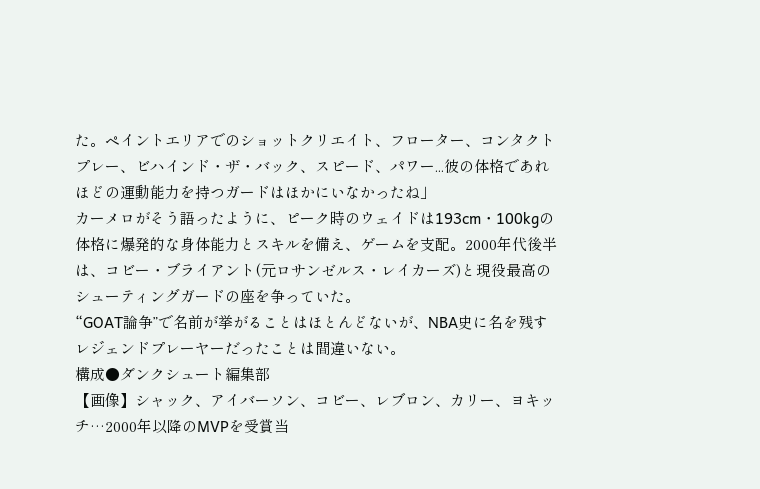た。ペイントエリアでのショットクリエイト、フローター、コンタクトプレー、ビハインド・ザ・バック、スピード、パワー...彼の体格であれほどの運動能力を持つガードはほかにいなかったね」
カーメロがそう語ったように、ピーク時のウェイドは193cm・100kgの体格に爆発的な身体能力とスキルを備え、ゲームを支配。2000年代後半は、コビー・ブライアント(元ロサンゼルス・レイカーズ)と現役最高のシューティングガードの座を争っていた。
“GOAT論争”で名前が挙がることはほとんどないが、NBA史に名を残すレジェンドプレーヤーだったことは間違いない。
構成●ダンクシュート編集部
【画像】シャック、アイバーソン、コビー、レブロン、カリー、ヨキッチ…2000年以降のMVPを受賞当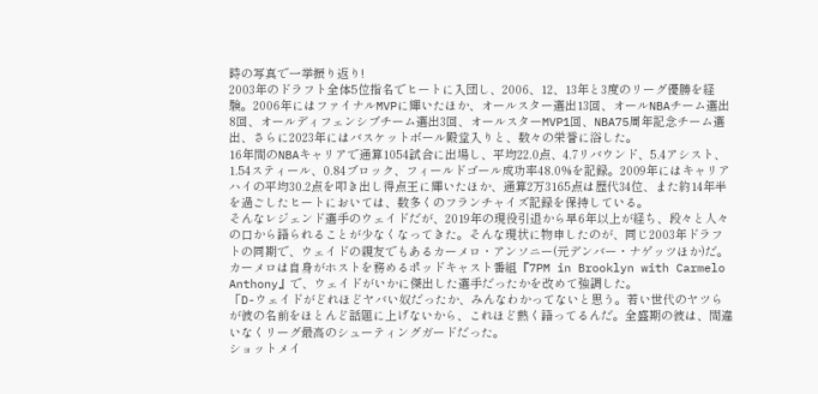時の写真で一挙振り返り!
2003年のドラフト全体5位指名でヒートに入団し、2006、12、13年と3度のリーグ優勝を経験。2006年にはファイナルMVPに輝いたほか、オールスター選出13回、オールNBAチーム選出8回、オールディフェンシブチーム選出3回、オールスターMVP1回、NBA75周年記念チーム選出、さらに2023年にはバスケットボール殿堂入りと、数々の栄誉に浴した。
16年間のNBAキャリアで通算1054試合に出場し、平均22.0点、4.7リバウンド、5.4アシスト、1.54スティール、0.84ブロック、フィールドゴール成功率48.0%を記録。2009年にはキャリアハイの平均30.2点を叩き出し得点王に輝いたほか、通算2万3165点は歴代34位、また約14年半を過ごしたヒートにおいては、数多くのフランチャイズ記録を保持している。
そんなレジェンド選手のウェイドだが、2019年の現役引退から早6年以上が経ち、段々と人々の口から語られることが少なくなってきた。そんな現状に物申したのが、同じ2003年ドラフトの同期で、ウェイドの親友でもあるカーメロ・アンソニー(元デンバー・ナゲッツほか)だ。
カーメロは自身がホストを務めるポッドキャスト番組『7PM in Brooklyn with Carmelo Anthony』で、ウェイドがいかに傑出した選手だったかを改めて強調した。
「D-ウェイドがどれほどヤバい奴だったか、みんなわかってないと思う。若い世代のヤツらが彼の名前をほとんど話題に上げないから、これほど熱く語ってるんだ。全盛期の彼は、間違いなくリーグ最高のシューティングガードだった。
ショットメイ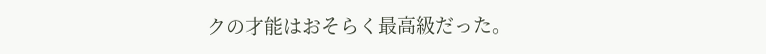クの才能はおそらく最高級だった。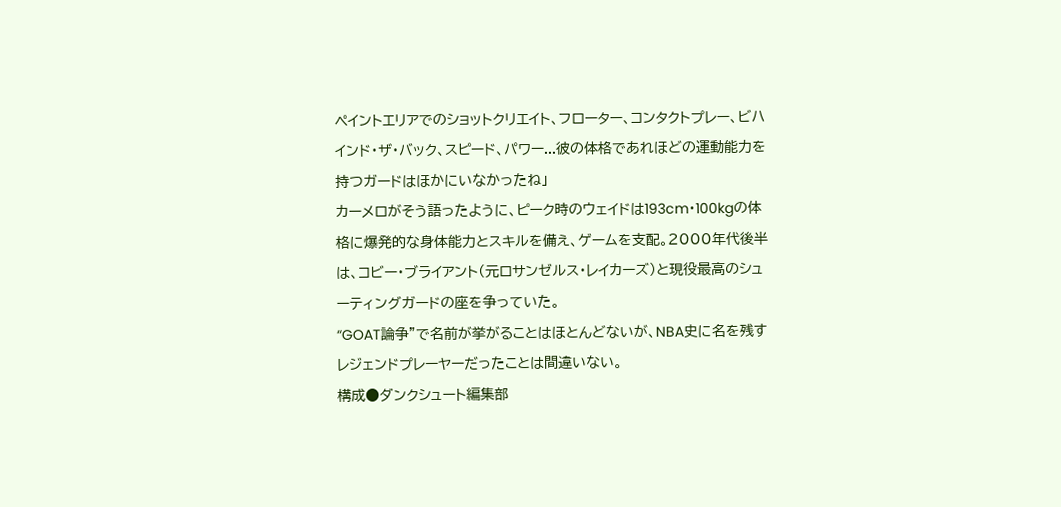ペイントエリアでのショットクリエイト、フローター、コンタクトプレー、ビハインド・ザ・バック、スピード、パワー...彼の体格であれほどの運動能力を持つガードはほかにいなかったね」
カーメロがそう語ったように、ピーク時のウェイドは193cm・100kgの体格に爆発的な身体能力とスキルを備え、ゲームを支配。2000年代後半は、コビー・ブライアント(元ロサンゼルス・レイカーズ)と現役最高のシューティングガードの座を争っていた。
“GOAT論争”で名前が挙がることはほとんどないが、NBA史に名を残すレジェンドプレーヤーだったことは間違いない。
構成●ダンクシュート編集部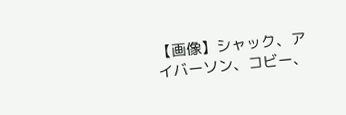【画像】シャック、アイバーソン、コビー、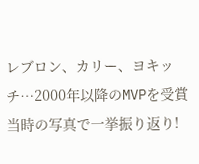レブロン、カリー、ヨキッチ…2000年以降のMVPを受賞当時の写真で一挙振り返り!